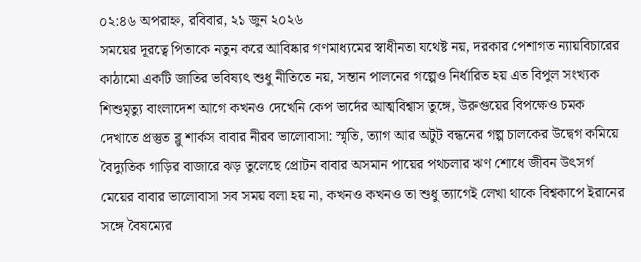০২:৪৬ অপরাহ্ন, রবিবার, ২১ জুন ২০২৬
সময়ের দূরত্বে পিতাকে নতুন করে আবিষ্কার গণমাধ্যমের স্বাধীনতা যথেষ্ট নয়, দরকার পেশাগত ন্যায়বিচারের কাঠামো একটি জাতির ভবিষ্যৎ শুধু নীতিতে নয়, সন্তান পালনের গল্পেও নির্ধারিত হয় এত বিপুল সংখ্যক শিশুমৃত্যু বাংলাদেশ আগে কখনও দেখেনি কেপ ভার্দের আত্মবিশ্বাস তুঙ্গে, উরুগুয়ের বিপক্ষেও চমক দেখাতে প্রস্তুত ব্লু শার্কস বাবার নীরব ভালোবাসা: স্মৃতি, ত্যাগ আর অটুট বন্ধনের গল্প চালকের উদ্বেগ কমিয়ে বৈদ্যুতিক গাড়ির বাজারে ঝড় তুলেছে প্রোটন বাবার অসমান পায়ের পথচলার ঋণ শোধে জীবন উৎসর্গ মেয়ের বাবার ভালোবাসা সব সময় বলা হয় না, কখনও কখনও তা শুধু ত্যাগেই লেখা থাকে বিশ্বকাপে ইরানের সঙ্গে বৈষম্যের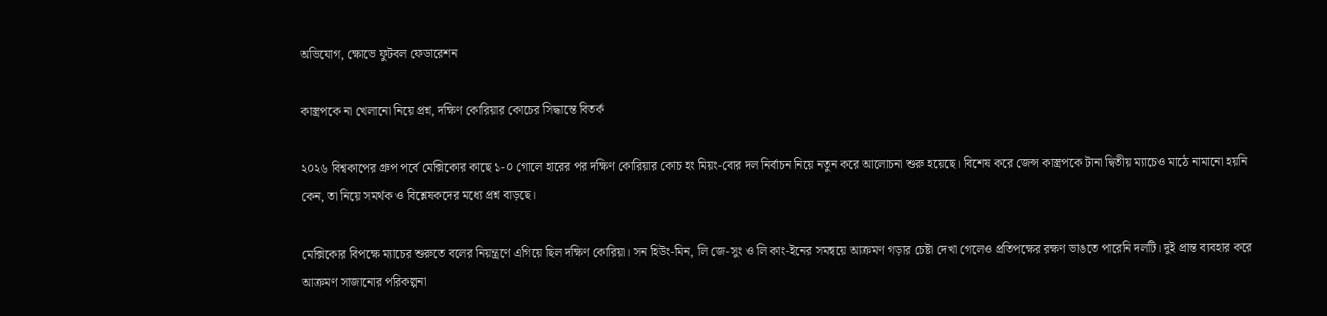অভিযোগ, ক্ষোভে ফুটবল ফেডারেশন

কাস্ত্রপকে না খেলানো নিয়ে প্রশ্ন, দক্ষিণ কোরিয়ার কোচের সিদ্ধান্তে বিতর্ক

২০২৬ বিশ্বকাপের গ্রুপ পর্বে মেক্সিকোর কাছে ১-০ গোলে হারের পর দক্ষিণ কোরিয়ার কোচ হং মিয়ং-বোর দল নির্বাচন নিয়ে নতুন করে আলোচনা শুরু হয়েছে। বিশেষ করে জেন্স কাস্ত্রপকে টানা দ্বিতীয় ম্যাচেও মাঠে নামানো হয়নি কেন, তা নিয়ে সমর্থক ও বিশ্লেষকদের মধ্যে প্রশ্ন বাড়ছে।

মেক্সিকোর বিপক্ষে ম্যাচের শুরুতে বলের নিয়ন্ত্রণে এগিয়ে ছিল দক্ষিণ কোরিয়া। সন হিউং-মিন, লি জে-সুং ও লি কাং-ইনের সমন্বয়ে আক্রমণ গড়ার চেষ্টা দেখা গেলেও প্রতিপক্ষের রক্ষণ ভাঙতে পারেনি দলটি। দুই প্রান্ত ব্যবহার করে আক্রমণ সাজানোর পরিকল্পনা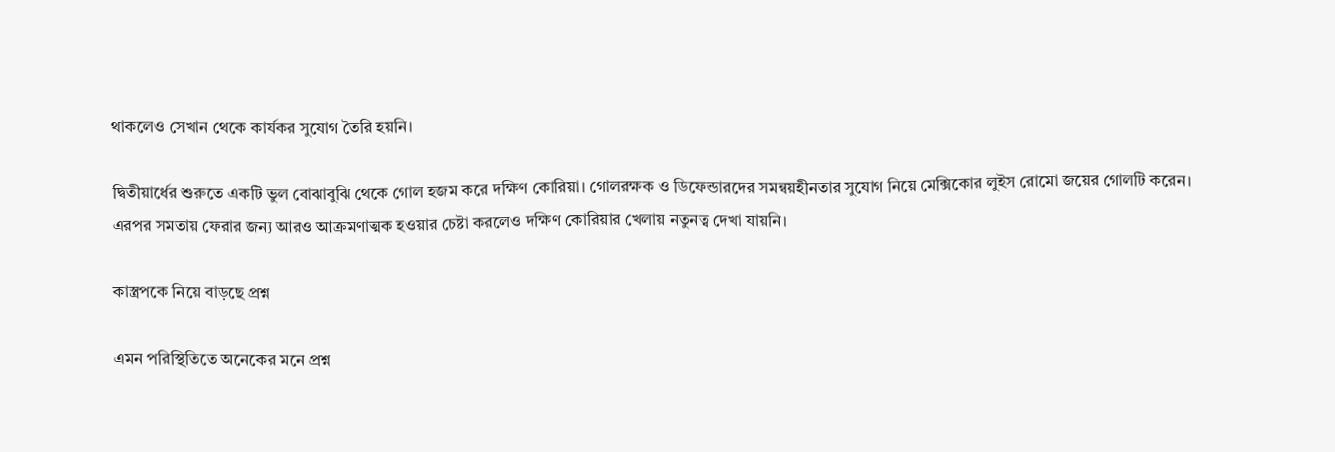থাকলেও সেখান থেকে কার্যকর সুযোগ তৈরি হয়নি।

দ্বিতীয়ার্ধের শুরুতে একটি ভুল বোঝাবুঝি থেকে গোল হজম করে দক্ষিণ কোরিয়া। গোলরক্ষক ও ডিফেন্ডারদের সমন্বয়হীনতার সুযোগ নিয়ে মেক্সিকোর লুইস রোমো জয়ের গোলটি করেন। এরপর সমতায় ফেরার জন্য আরও আক্রমণাত্মক হওয়ার চেষ্টা করলেও দক্ষিণ কোরিয়ার খেলায় নতুনত্ব দেখা যায়নি।

কাস্ত্রপকে নিয়ে বাড়ছে প্রশ্ন

এমন পরিস্থিতিতে অনেকের মনে প্রশ্ন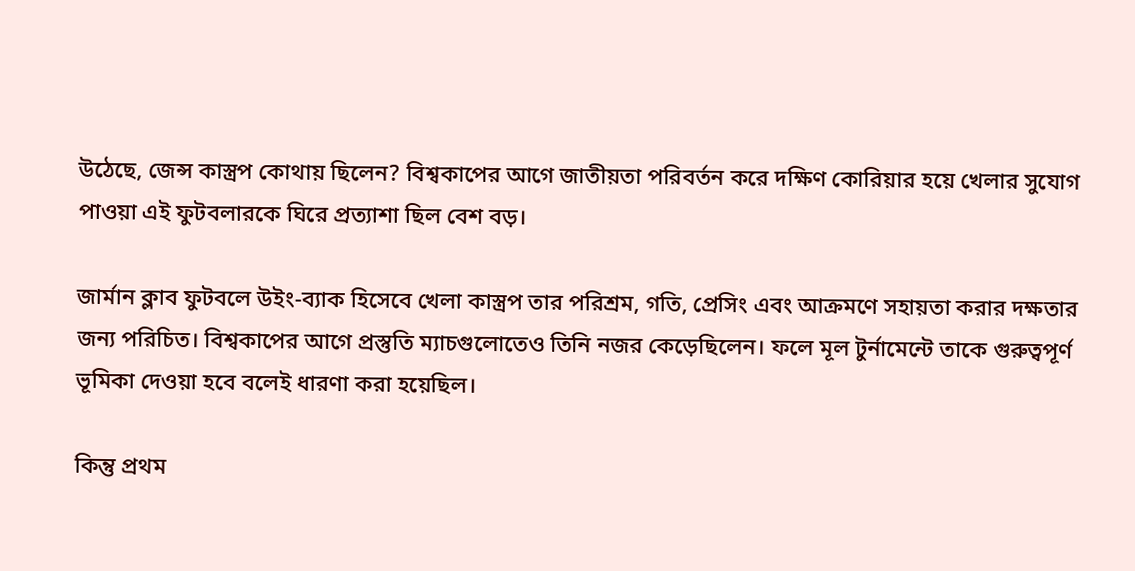উঠেছে, জেন্স কাস্ত্রপ কোথায় ছিলেন? বিশ্বকাপের আগে জাতীয়তা পরিবর্তন করে দক্ষিণ কোরিয়ার হয়ে খেলার সুযোগ পাওয়া এই ফুটবলারকে ঘিরে প্রত্যাশা ছিল বেশ বড়।

জার্মান ক্লাব ফুটবলে উইং-ব্যাক হিসেবে খেলা কাস্ত্রপ তার পরিশ্রম, গতি, প্রেসিং এবং আক্রমণে সহায়তা করার দক্ষতার জন্য পরিচিত। বিশ্বকাপের আগে প্রস্তুতি ম্যাচগুলোতেও তিনি নজর কেড়েছিলেন। ফলে মূল টুর্নামেন্টে তাকে গুরুত্বপূর্ণ ভূমিকা দেওয়া হবে বলেই ধারণা করা হয়েছিল।

কিন্তু প্রথম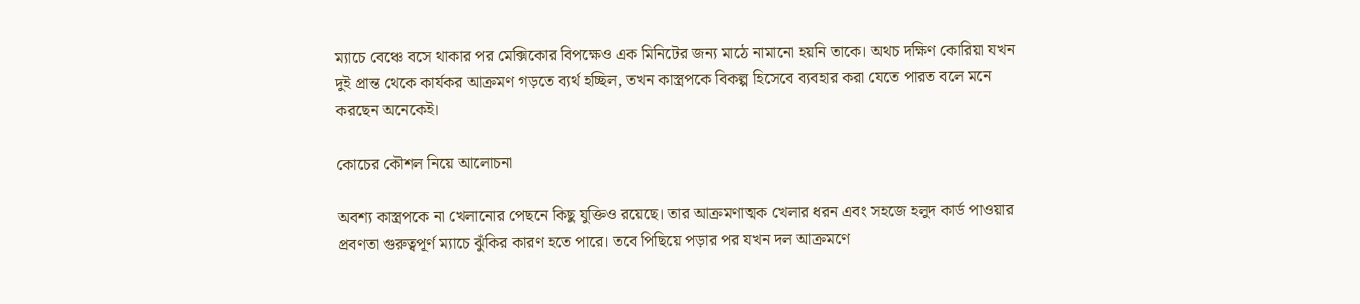ম্যাচে বেঞ্চে বসে থাকার পর মেক্সিকোর বিপক্ষেও এক মিনিটের জন্য মাঠে নামানো হয়নি তাকে। অথচ দক্ষিণ কোরিয়া যখন দুই প্রান্ত থেকে কার্যকর আক্রমণ গড়তে ব্যর্থ হচ্ছিল, তখন কাস্ত্রপকে বিকল্প হিসেবে ব্যবহার করা যেতে পারত বলে মনে করছেন অনেকেই।

কোচের কৌশল নিয়ে আলোচনা

অবশ্য কাস্ত্রপকে না খেলানোর পেছনে কিছু যুক্তিও রয়েছে। তার আক্রমণাত্মক খেলার ধরন এবং সহজে হলুদ কার্ড পাওয়ার প্রবণতা গুরুত্বপূর্ণ ম্যাচে ঝুঁকির কারণ হতে পারে। তবে পিছিয়ে পড়ার পর যখন দল আক্রমণে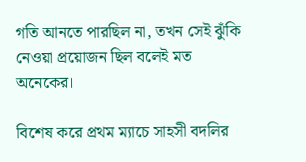গতি আনতে পারছিল না, তখন সেই ঝুঁকি নেওয়া প্রয়োজন ছিল বলেই মত অনেকের।

বিশেষ করে প্রথম ম্যাচে সাহসী বদলির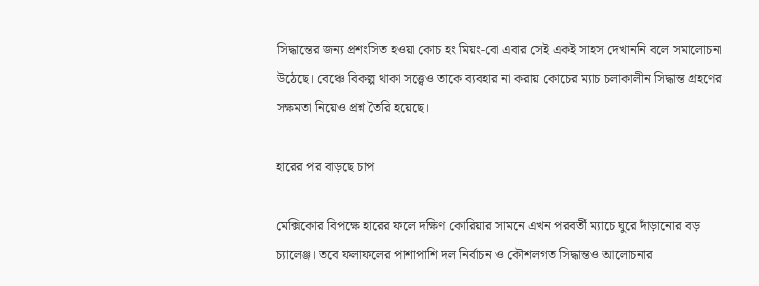সিদ্ধান্তের জন্য প্রশংসিত হওয়া কোচ হং মিয়ং-বো এবার সেই একই সাহস দেখাননি বলে সমালোচনা উঠেছে। বেঞ্চে বিকল্প থাকা সত্ত্বেও তাকে ব্যবহার না করায় কোচের ম্যাচ চলাকালীন সিদ্ধান্ত গ্রহণের সক্ষমতা নিয়েও প্রশ্ন তৈরি হয়েছে।

হারের পর বাড়ছে চাপ

মেক্সিকোর বিপক্ষে হারের ফলে দক্ষিণ কোরিয়ার সামনে এখন পরবর্তী ম্যাচে ঘুরে দাঁড়ানোর বড় চ্যালেঞ্জ। তবে ফলাফলের পাশাপাশি দল নির্বাচন ও কৌশলগত সিদ্ধান্তও আলোচনার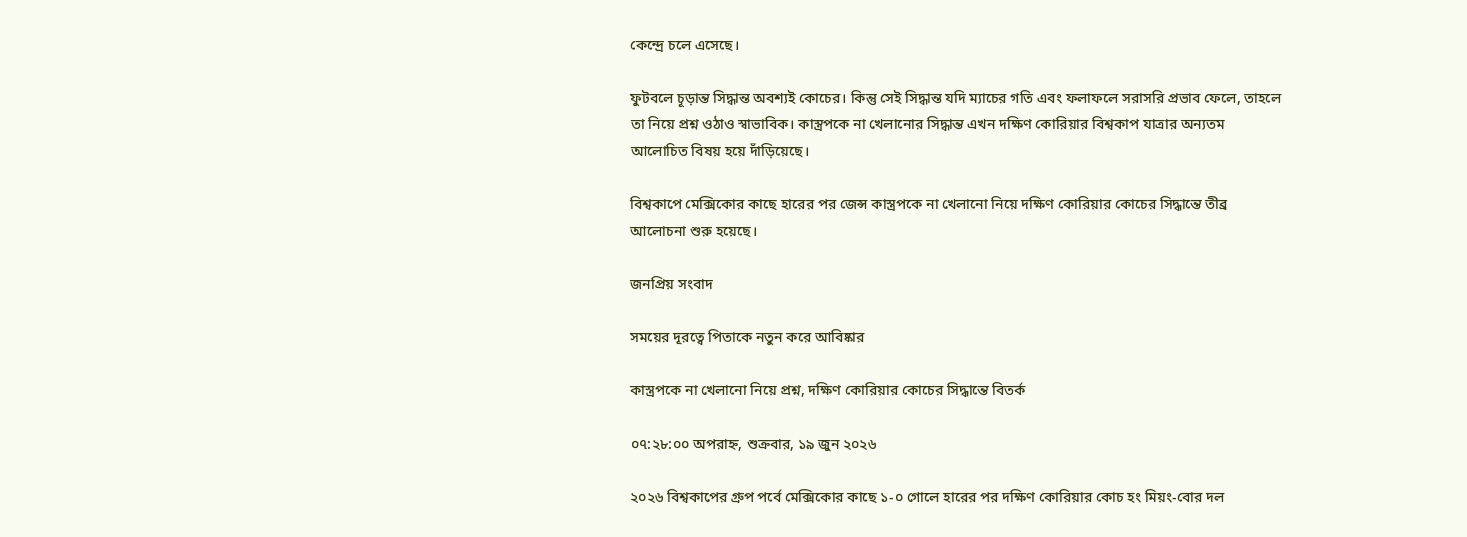কেন্দ্রে চলে এসেছে।

ফুটবলে চূড়ান্ত সিদ্ধান্ত অবশ্যই কোচের। কিন্তু সেই সিদ্ধান্ত যদি ম্যাচের গতি এবং ফলাফলে সরাসরি প্রভাব ফেলে, তাহলে তা নিয়ে প্রশ্ন ওঠাও স্বাভাবিক। কাস্ত্রপকে না খেলানোর সিদ্ধান্ত এখন দক্ষিণ কোরিয়ার বিশ্বকাপ যাত্রার অন্যতম আলোচিত বিষয় হয়ে দাঁড়িয়েছে।

বিশ্বকাপে মেক্সিকোর কাছে হারের পর জেন্স কাস্ত্রপকে না খেলানো নিয়ে দক্ষিণ কোরিয়ার কোচের সিদ্ধান্তে তীব্র আলোচনা শুরু হয়েছে।

জনপ্রিয় সংবাদ

সময়ের দূরত্বে পিতাকে নতুন করে আবিষ্কার

কাস্ত্রপকে না খেলানো নিয়ে প্রশ্ন, দক্ষিণ কোরিয়ার কোচের সিদ্ধান্তে বিতর্ক

০৭:২৮:০০ অপরাহ্ন, শুক্রবার, ১৯ জুন ২০২৬

২০২৬ বিশ্বকাপের গ্রুপ পর্বে মেক্সিকোর কাছে ১-০ গোলে হারের পর দক্ষিণ কোরিয়ার কোচ হং মিয়ং-বোর দল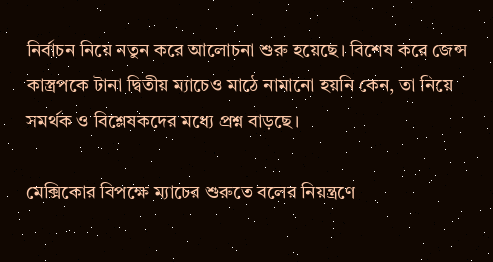নির্বাচন নিয়ে নতুন করে আলোচনা শুরু হয়েছে। বিশেষ করে জেন্স কাস্ত্রপকে টানা দ্বিতীয় ম্যাচেও মাঠে নামানো হয়নি কেন, তা নিয়ে সমর্থক ও বিশ্লেষকদের মধ্যে প্রশ্ন বাড়ছে।

মেক্সিকোর বিপক্ষে ম্যাচের শুরুতে বলের নিয়ন্ত্রণে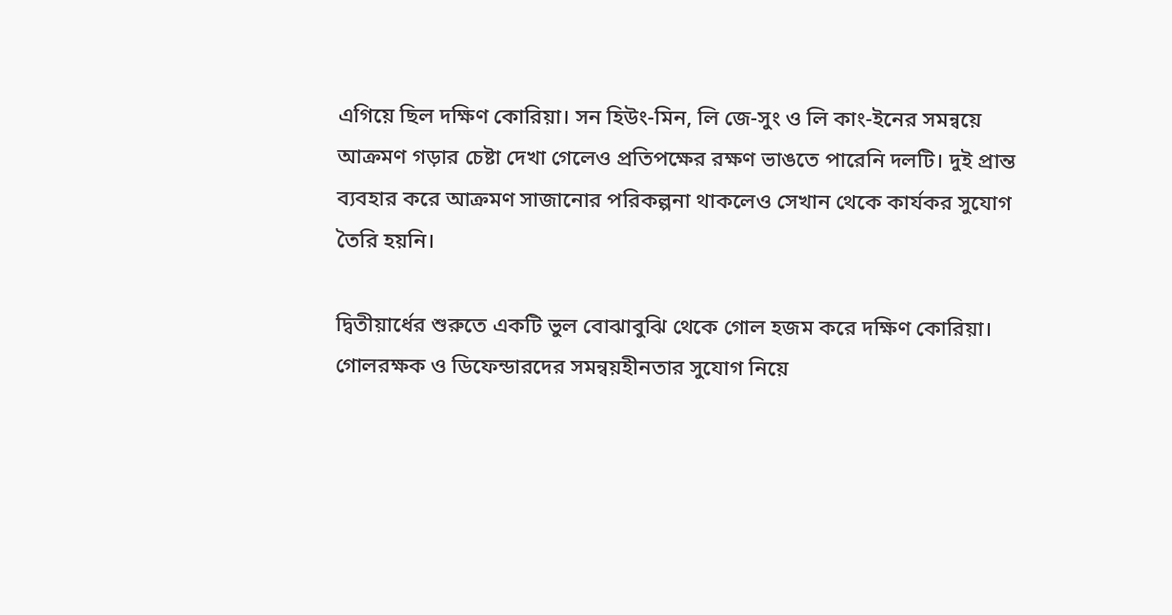এগিয়ে ছিল দক্ষিণ কোরিয়া। সন হিউং-মিন, লি জে-সুং ও লি কাং-ইনের সমন্বয়ে আক্রমণ গড়ার চেষ্টা দেখা গেলেও প্রতিপক্ষের রক্ষণ ভাঙতে পারেনি দলটি। দুই প্রান্ত ব্যবহার করে আক্রমণ সাজানোর পরিকল্পনা থাকলেও সেখান থেকে কার্যকর সুযোগ তৈরি হয়নি।

দ্বিতীয়ার্ধের শুরুতে একটি ভুল বোঝাবুঝি থেকে গোল হজম করে দক্ষিণ কোরিয়া। গোলরক্ষক ও ডিফেন্ডারদের সমন্বয়হীনতার সুযোগ নিয়ে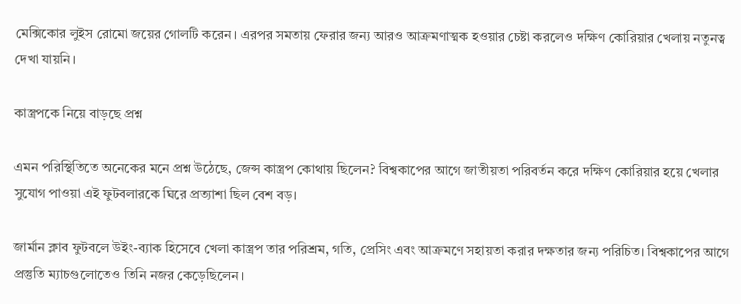মেক্সিকোর লুইস রোমো জয়ের গোলটি করেন। এরপর সমতায় ফেরার জন্য আরও আক্রমণাত্মক হওয়ার চেষ্টা করলেও দক্ষিণ কোরিয়ার খেলায় নতুনত্ব দেখা যায়নি।

কাস্ত্রপকে নিয়ে বাড়ছে প্রশ্ন

এমন পরিস্থিতিতে অনেকের মনে প্রশ্ন উঠেছে, জেন্স কাস্ত্রপ কোথায় ছিলেন? বিশ্বকাপের আগে জাতীয়তা পরিবর্তন করে দক্ষিণ কোরিয়ার হয়ে খেলার সুযোগ পাওয়া এই ফুটবলারকে ঘিরে প্রত্যাশা ছিল বেশ বড়।

জার্মান ক্লাব ফুটবলে উইং-ব্যাক হিসেবে খেলা কাস্ত্রপ তার পরিশ্রম, গতি, প্রেসিং এবং আক্রমণে সহায়তা করার দক্ষতার জন্য পরিচিত। বিশ্বকাপের আগে প্রস্তুতি ম্যাচগুলোতেও তিনি নজর কেড়েছিলেন।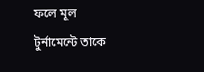ফলে মূল টুর্নামেন্টে তাকে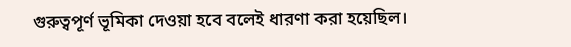গুরুত্বপূর্ণ ভূমিকা দেওয়া হবে বলেই ধারণা করা হয়েছিল।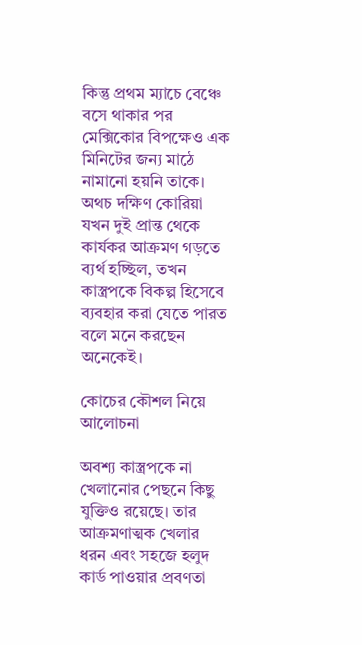কিন্তু প্রথম ম্যাচে বেঞ্চে বসে থাকার পর মেক্সিকোর বিপক্ষেও এক মিনিটের জন্য মাঠে নামানো হয়নি তাকে। অথচ দক্ষিণ কোরিয়া যখন দুই প্রান্ত থেকে কার্যকর আক্রমণ গড়তে ব্যর্থ হচ্ছিল, তখন কাস্ত্রপকে বিকল্প হিসেবে ব্যবহার করা যেতে পারত বলে মনে করছেন অনেকেই।

কোচের কৌশল নিয়ে আলোচনা

অবশ্য কাস্ত্রপকে না খেলানোর পেছনে কিছু যুক্তিও রয়েছে। তার আক্রমণাত্মক খেলার ধরন এবং সহজে হলুদ কার্ড পাওয়ার প্রবণতা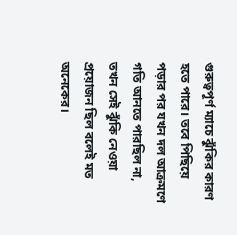গুরুত্বপূর্ণ ম্যাচে ঝুঁকির কারণ হতে পারে। তবে পিছিয়ে পড়ার পর যখন দল আক্রমণে গতি আনতে পারছিল না, তখন সেই ঝুঁকি নেওয়া প্রয়োজন ছিল বলেই মত অনেকের।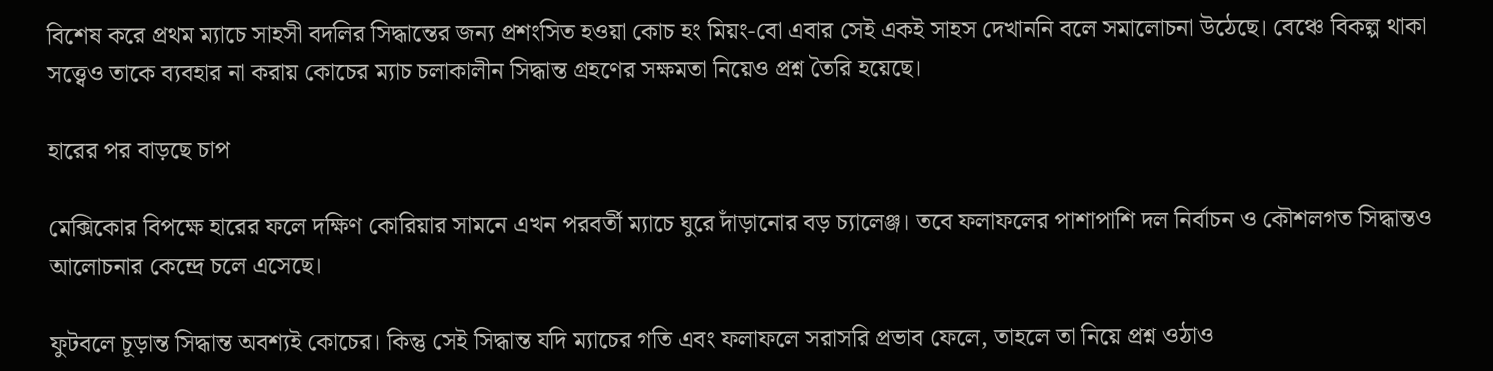বিশেষ করে প্রথম ম্যাচে সাহসী বদলির সিদ্ধান্তের জন্য প্রশংসিত হওয়া কোচ হং মিয়ং-বো এবার সেই একই সাহস দেখাননি বলে সমালোচনা উঠেছে। বেঞ্চে বিকল্প থাকা সত্ত্বেও তাকে ব্যবহার না করায় কোচের ম্যাচ চলাকালীন সিদ্ধান্ত গ্রহণের সক্ষমতা নিয়েও প্রশ্ন তৈরি হয়েছে।

হারের পর বাড়ছে চাপ

মেক্সিকোর বিপক্ষে হারের ফলে দক্ষিণ কোরিয়ার সামনে এখন পরবর্তী ম্যাচে ঘুরে দাঁড়ানোর বড় চ্যালেঞ্জ। তবে ফলাফলের পাশাপাশি দল নির্বাচন ও কৌশলগত সিদ্ধান্তও আলোচনার কেন্দ্রে চলে এসেছে।

ফুটবলে চূড়ান্ত সিদ্ধান্ত অবশ্যই কোচের। কিন্তু সেই সিদ্ধান্ত যদি ম্যাচের গতি এবং ফলাফলে সরাসরি প্রভাব ফেলে, তাহলে তা নিয়ে প্রশ্ন ওঠাও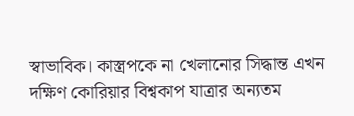স্বাভাবিক। কাস্ত্রপকে না খেলানোর সিদ্ধান্ত এখন দক্ষিণ কোরিয়ার বিশ্বকাপ যাত্রার অন্যতম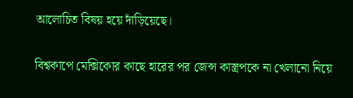আলোচিত বিষয় হয়ে দাঁড়িয়েছে।

বিশ্বকাপে মেক্সিকোর কাছে হারের পর জেন্স কাস্ত্রপকে না খেলানো নিয়ে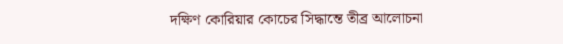দক্ষিণ কোরিয়ার কোচের সিদ্ধান্তে তীব্র আলোচনা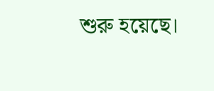শুরু হয়েছে।